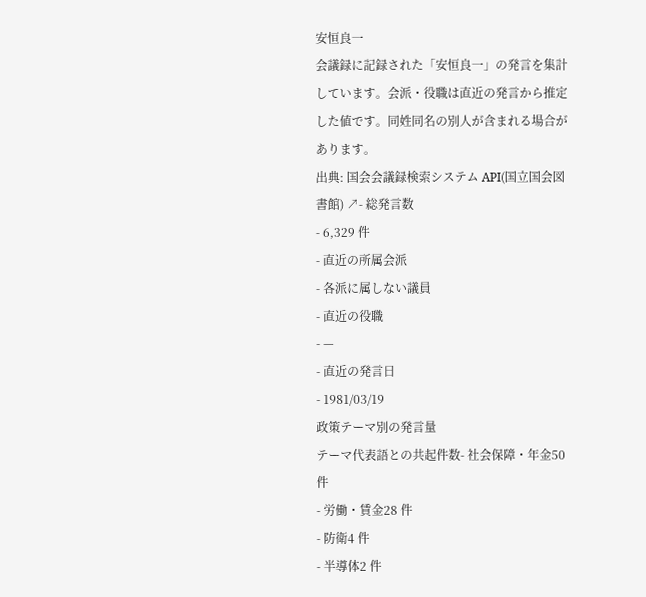安恒良一
会議録に記録された「安恒良一」の発言を集計しています。会派・役職は直近の発言から推定した値です。同姓同名の別人が含まれる場合があります。
出典: 国会会議録検索システム API(国立国会図書館) ↗- 総発言数
- 6,329 件
- 直近の所属会派
- 各派に属しない議員
- 直近の役職
- —
- 直近の発言日
- 1981/03/19
政策テーマ別の発言量
テーマ代表語との共起件数- 社会保障・年金50 件
- 労働・賃金28 件
- 防衛4 件
- 半導体2 件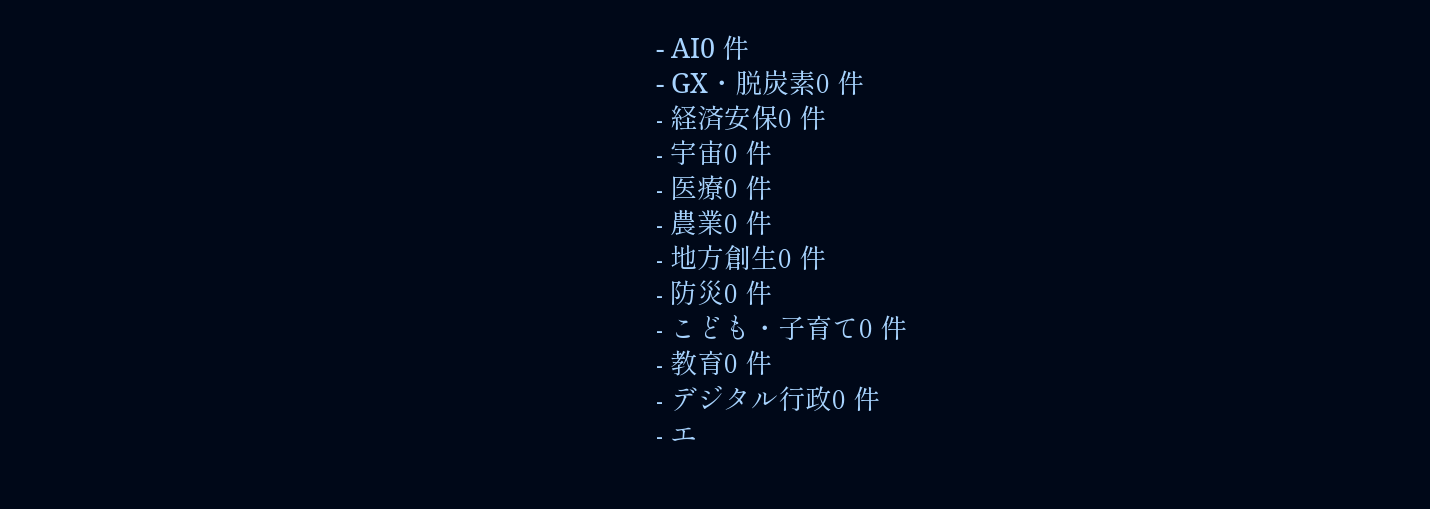- AI0 件
- GX・脱炭素0 件
- 経済安保0 件
- 宇宙0 件
- 医療0 件
- 農業0 件
- 地方創生0 件
- 防災0 件
- こども・子育て0 件
- 教育0 件
- デジタル行政0 件
- エ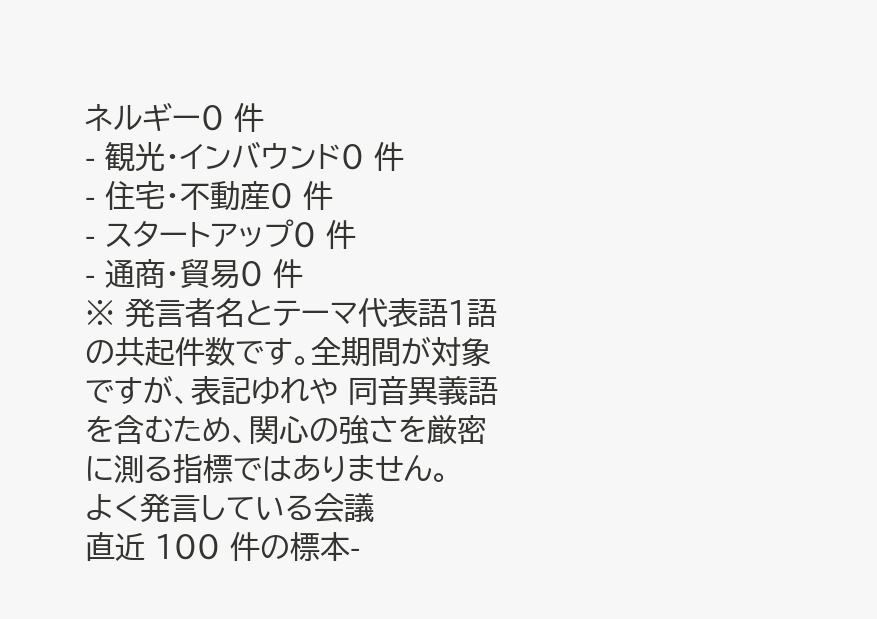ネルギー0 件
- 観光・インバウンド0 件
- 住宅・不動産0 件
- スタートアップ0 件
- 通商・貿易0 件
※ 発言者名とテーマ代表語1語の共起件数です。全期間が対象ですが、表記ゆれや 同音異義語を含むため、関心の強さを厳密に測る指標ではありません。
よく発言している会議
直近 100 件の標本-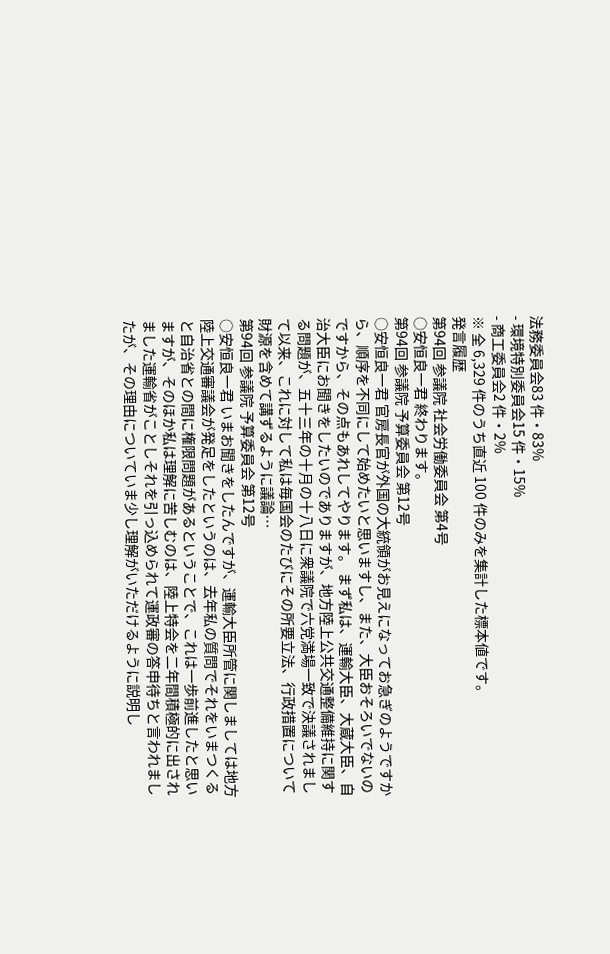法務委員会83 件・83%
- 環境特別委員会15 件・15%
- 商工委員会2 件・2%
※ 全 6,329 件のうち直近 100 件のみを集計した標本値です。
発言履歴
第94回 参議院 社会労働委員会 第4号
○安恒良一君 終わります。
第94回 参議院 予算委員会 第12号
○安恒良一君 官房長官が外国の大統領がお見えになってお急ぎのようですから、順序を不同にして始めたいと思いますし、また、大臣おそろいでないのですから、その点もあれしてやります。 まず私は、運輸大臣、大蔵大臣、自治大臣にお聞きをしたいのでありますが、地方陸上公共交通整備維持に関する問題が、五十三年の十月の十八日に衆議院で六党満場一致で決議されまして以来、これに対して私は毎国会のたびにその所要立法、行政措置について財源を含めて講ずるように議論…
第94回 参議院 予算委員会 第12号
○安恒良一君 いまお聞きをしたんですが、運輸大臣所管に関しましては地方陸上交通審議会が発足をしたというのは、去年私の質問でそれをいまつくると自治省との間に権限問題があるということで、これは一歩前進したと思いますが、そのほか私は理解に苦しむのは、陸上特会を二年間積極的に出されました運輸省がことしそれを引っ込められて運政審の答申待ちと言われましたが、その理由についていま少し理解がいただけるように説明し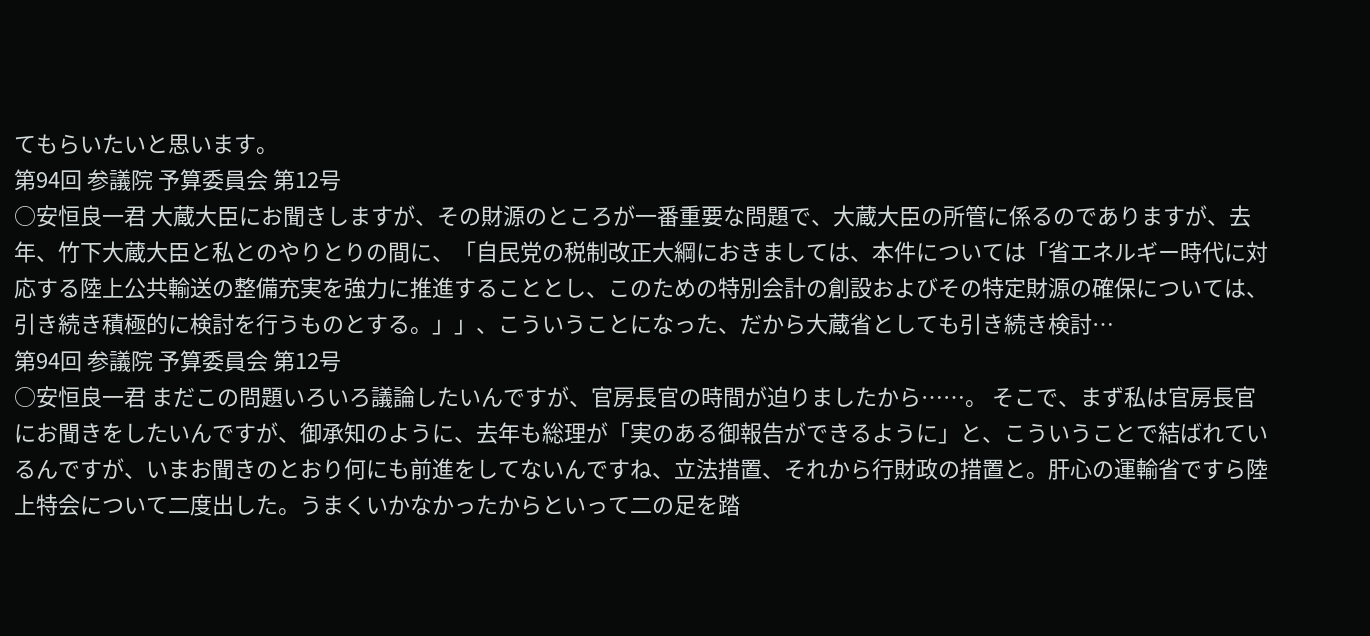てもらいたいと思います。
第94回 参議院 予算委員会 第12号
○安恒良一君 大蔵大臣にお聞きしますが、その財源のところが一番重要な問題で、大蔵大臣の所管に係るのでありますが、去年、竹下大蔵大臣と私とのやりとりの間に、「自民党の税制改正大綱におきましては、本件については「省エネルギー時代に対応する陸上公共輸送の整備充実を強力に推進することとし、このための特別会計の創設およびその特定財源の確保については、引き続き積極的に検討を行うものとする。」」、こういうことになった、だから大蔵省としても引き続き検討…
第94回 参議院 予算委員会 第12号
○安恒良一君 まだこの問題いろいろ議論したいんですが、官房長官の時間が迫りましたから……。 そこで、まず私は官房長官にお聞きをしたいんですが、御承知のように、去年も総理が「実のある御報告ができるように」と、こういうことで結ばれているんですが、いまお聞きのとおり何にも前進をしてないんですね、立法措置、それから行財政の措置と。肝心の運輸省ですら陸上特会について二度出した。うまくいかなかったからといって二の足を踏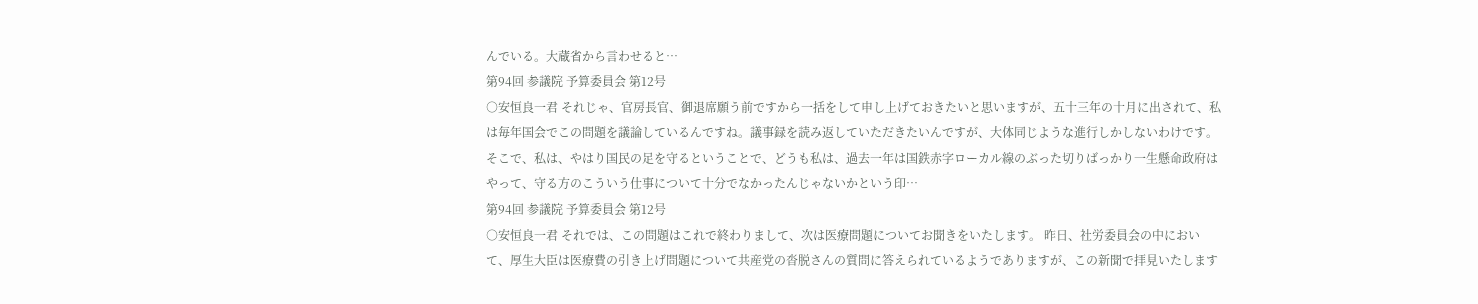んでいる。大蔵省から言わせると…
第94回 参議院 予算委員会 第12号
○安恒良一君 それじゃ、官房長官、御退席願う前ですから一括をして申し上げておきたいと思いますが、五十三年の十月に出されて、私は毎年国会でこの問題を議論しているんですね。議事録を読み返していただきたいんですが、大体同じような進行しかしないわけです。 そこで、私は、やはり国民の足を守るということで、どうも私は、過去一年は国鉄赤字ローカル線のぶった切りばっかり一生懸命政府はやって、守る方のこういう仕事について十分でなかったんじゃないかという印…
第94回 参議院 予算委員会 第12号
○安恒良一君 それでは、この問題はこれで終わりまして、次は医療問題についてお聞きをいたします。 昨日、社労委員会の中において、厚生大臣は医療費の引き上げ問題について共産党の沓脱さんの質問に答えられているようでありますが、この新聞で拝見いたします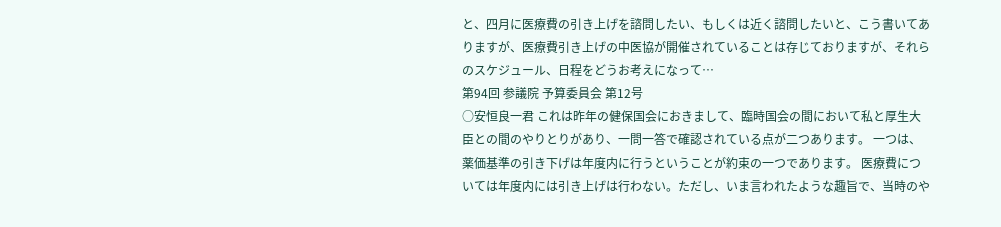と、四月に医療費の引き上げを諮問したい、もしくは近く諮問したいと、こう書いてありますが、医療費引き上げの中医協が開催されていることは存じておりますが、それらのスケジュール、日程をどうお考えになって…
第94回 参議院 予算委員会 第12号
○安恒良一君 これは昨年の健保国会におきまして、臨時国会の間において私と厚生大臣との間のやりとりがあり、一問一答で確認されている点が二つあります。 一つは、薬価基準の引き下げは年度内に行うということが約束の一つであります。 医療費については年度内には引き上げは行わない。ただし、いま言われたような趣旨で、当時のや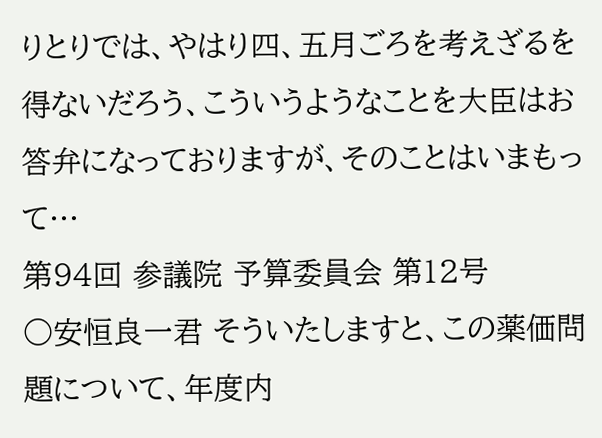りとりでは、やはり四、五月ごろを考えざるを得ないだろう、こういうようなことを大臣はお答弁になっておりますが、そのことはいまもって…
第94回 参議院 予算委員会 第12号
○安恒良一君 そういたしますと、この薬価問題について、年度内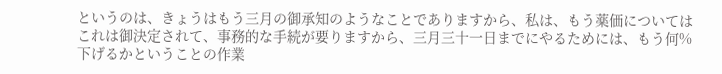というのは、きょうはもう三月の御承知のようなことでありますから、私は、もう薬価についてはこれは御決定されて、事務的な手続が要りますから、三月三十一日までにやるためには、もう何%下げるかということの作業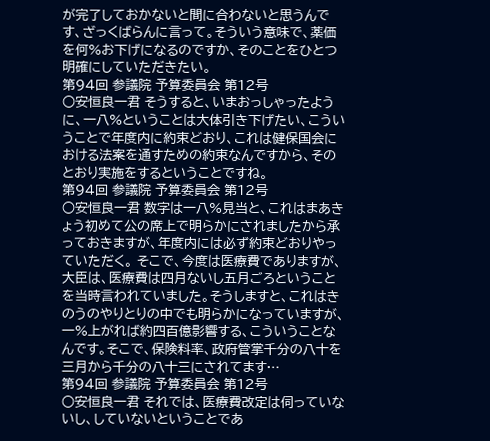が完了しておかないと間に合わないと思うんです、ざっくばらんに言って。そういう意味で、薬価を何%お下げになるのですか、そのことをひとつ明確にしていただきたい。
第94回 参議院 予算委員会 第12号
○安恒良一君 そうすると、いまおっしゃったように、一八%ということは大体引き下げたい、こういうことで年度内に約束どおり、これは健保国会における法案を通すための約束なんですから、そのとおり実施をするということですね。
第94回 参議院 予算委員会 第12号
○安恒良一君 数字は一八%見当と、これはまあきょう初めて公の席上で明らかにされましたから承っておきますが、年度内には必ず約束どおりやっていただく。 そこで、今度は医療費でありますが、大臣は、医療費は四月ないし五月ごろということを当時言われていました。そうしますと、これはきのうのやりとりの中でも明らかになっていますが、一%上がれば約四百億影響する、こういうことなんです。そこで、保険料率、政府管掌千分の八十を三月から千分の八十三にされてます…
第94回 参議院 予算委員会 第12号
○安恒良一君 それでは、医療費改定は伺っていないし、していないということであ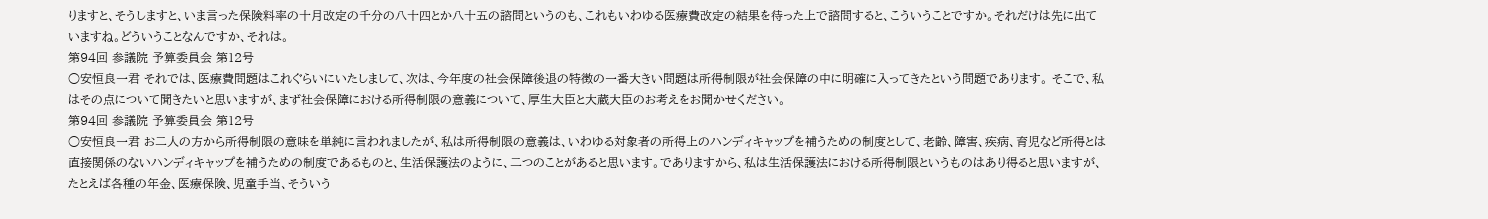りますと、そうしますと、いま言った保険料率の十月改定の千分の八十四とか八十五の諮問というのも、これもいわゆる医療費改定の結果を待った上で諮問すると、こういうことですか。それだけは先に出ていますね。どういうことなんですか、それは。
第94回 参議院 予算委員会 第12号
○安恒良一君 それでは、医療費問題はこれぐらいにいたしまして、次は、今年度の社会保障後退の特徴の一番大きい問題は所得制限が社会保障の中に明確に入ってきたという問題であります。 そこで、私はその点について聞きたいと思いますが、まず社会保障における所得制限の意義について、厚生大臣と大蔵大臣のお考えをお聞かせください。
第94回 参議院 予算委員会 第12号
○安恒良一君 お二人の方から所得制限の意味を単純に言われましたが、私は所得制限の意義は、いわゆる対象者の所得上のハンディキャップを補うための制度として、老齢、障害、疾病、育児など所得とは直接関係のないハンディキャップを補うための制度であるものと、生活保護法のように、二つのことがあると思います。でありますから、私は生活保護法における所得制限というものはあり得ると思いますが、たとえば各種の年金、医療保険、児童手当、そういう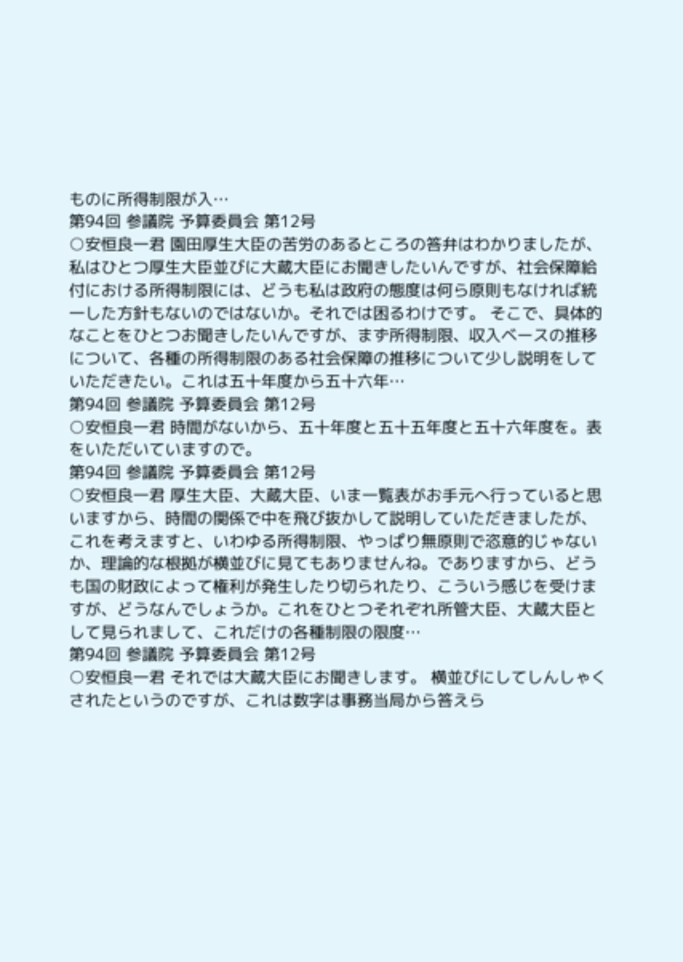ものに所得制限が入…
第94回 参議院 予算委員会 第12号
○安恒良一君 園田厚生大臣の苦労のあるところの答弁はわかりましたが、私はひとつ厚生大臣並びに大蔵大臣にお聞きしたいんですが、社会保障給付における所得制限には、どうも私は政府の態度は何ら原則もなければ統一した方針もないのではないか。それでは困るわけです。 そこで、具体的なことをひとつお聞きしたいんですが、まず所得制限、収入ベースの推移について、各種の所得制限のある社会保障の推移について少し説明をしていただきたい。これは五十年度から五十六年…
第94回 参議院 予算委員会 第12号
○安恒良一君 時間がないから、五十年度と五十五年度と五十六年度を。表をいただいていますので。
第94回 参議院 予算委員会 第12号
○安恒良一君 厚生大臣、大蔵大臣、いま一覧表がお手元へ行っていると思いますから、時間の関係で中を飛び抜かして説明していただきましたが、これを考えますと、いわゆる所得制限、やっぱり無原則で恣意的じゃないか、理論的な根拠が横並びに見てもありませんね。でありますから、どうも国の財政によって権利が発生したり切られたり、こういう感じを受けますが、どうなんでしょうか。これをひとつそれぞれ所管大臣、大蔵大臣として見られまして、これだけの各種制限の限度…
第94回 参議院 予算委員会 第12号
○安恒良一君 それでは大蔵大臣にお聞きします。 横並びにしてしんしゃくされたというのですが、これは数字は事務当局から答えら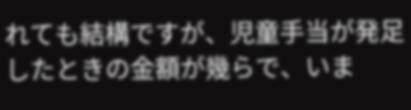れても結構ですが、児童手当が発足したときの金額が幾らで、いま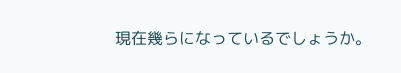現在幾らになっているでしょうか。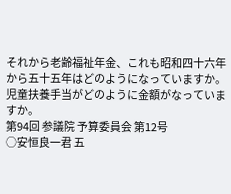それから老齢福祉年金、これも昭和四十六年から五十五年はどのようになっていますか。児童扶養手当がどのように金額がなっていますか。
第94回 参議院 予算委員会 第12号
○安恒良一君 五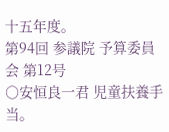十五年度。
第94回 参議院 予算委員会 第12号
○安恒良一君 児童扶養手当。